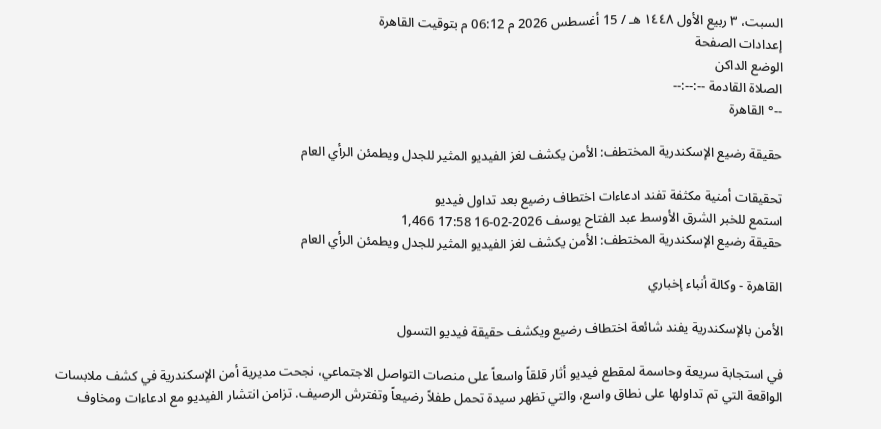السبت، ٣ ربيع الأول ١٤٤٨ هـ / 15 أغسطس 2026 م 06:12 م بتوقيت القاهرة
إعدادات الصفحة
الوضع الداكن
الصلاة القادمة --:--:--
--° القاهرة

حقيقة رضيع الإسكندرية المختطف: الأمن يكشف لغز الفيديو المثير للجدل ويطمئن الرأي العام

تحقيقات أمنية مكثفة تفند ادعاءات اختطاف رضيع بعد تداول فيديو
استمع للخبر الشرق الأوسط عبد الفتاح يوسف 2026-02-16 17:58 1,466
حقيقة رضيع الإسكندرية المختطف: الأمن يكشف لغز الفيديو المثير للجدل ويطمئن الرأي العام

القاهرة - وكالة أنباء إخباري

الأمن بالإسكندرية يفند شائعة اختطاف رضيع ويكشف حقيقة فيديو التسول

في استجابة سريعة وحاسمة لمقطع فيديو أثار قلقاً واسعاً على منصات التواصل الاجتماعي، نجحت مديرية أمن الإسكندرية في كشف ملابسات الواقعة التي تم تداولها على نطاق واسع، والتي تظهر سيدة تحمل طفلاً رضيعاً وتفترش الرصيف. تزامن انتشار الفيديو مع ادعاءات ومخاوف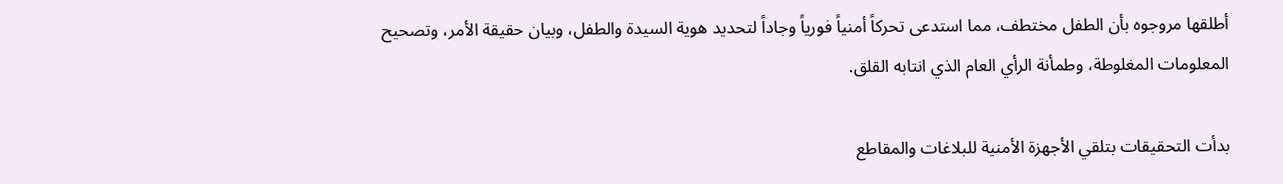أطلقها مروجوه بأن الطفل مختطف، مما استدعى تحركاً أمنياً فورياً وجاداً لتحديد هوية السيدة والطفل، وبيان حقيقة الأمر، وتصحيح المعلومات المغلوطة، وطمأنة الرأي العام الذي انتابه القلق.

بدأت التحقيقات بتلقي الأجهزة الأمنية للبلاغات والمقاطع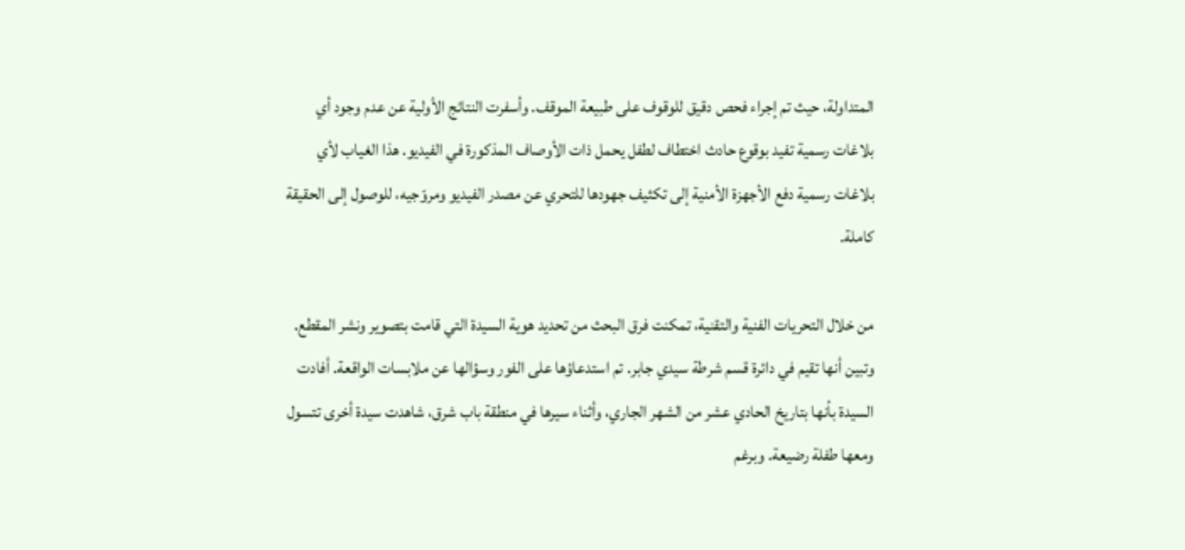المتداولة، حيث تم إجراء فحص دقيق للوقوف على طبيعة الموقف. وأسفرت النتائج الأولية عن عدم وجود أي بلاغات رسمية تفيد بوقوع حادث اختطاف لطفل يحمل ذات الأوصاف المذكورة في الفيديو. هذا الغياب لأي بلاغات رسمية دفع الأجهزة الأمنية إلى تكثيف جهودها للتحري عن مصدر الفيديو ومروّجيه، للوصول إلى الحقيقة كاملة.

من خلال التحريات الفنية والتقنية، تمكنت فرق البحث من تحديد هوية السيدة التي قامت بتصوير ونشر المقطع. وتبين أنها تقيم في دائرة قسم شرطة سيدي جابر. تم استدعاؤها على الفور وسؤالها عن ملابسات الواقعة. أفادت السيدة بأنها بتاريخ الحادي عشر من الشهر الجاري، وأثناء سيرها في منطقة باب شرق، شاهدت سيدة أخرى تتسول ومعها طفلة رضيعة. وبرغم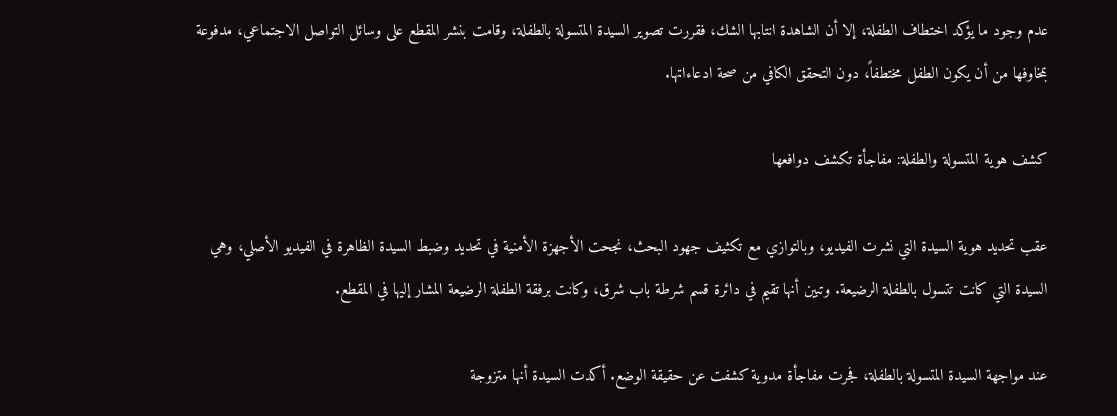عدم وجود ما يؤكد اختطاف الطفلة، إلا أن الشاهدة انتابها الشك، فقررت تصوير السيدة المتسولة بالطفلة، وقامت بنشر المقطع على وسائل التواصل الاجتماعي، مدفوعة بمخاوفها من أن يكون الطفل مختطفاً، دون التحقق الكافي من صحة ادعاءاتها.

كشف هوية المتسولة والطفلة: مفاجأة تكشف دوافعها

عقب تحديد هوية السيدة التي نشرت الفيديو، وبالتوازي مع تكثيف جهود البحث، نجحت الأجهزة الأمنية في تحديد وضبط السيدة الظاهرة في الفيديو الأصلي، وهي السيدة التي كانت تتسول بالطفلة الرضيعة. وتبين أنها تقيم في دائرة قسم شرطة باب شرق، وكانت برفقة الطفلة الرضيعة المشار إليها في المقطع.

عند مواجهة السيدة المتسولة بالطفلة، فجرت مفاجأة مدوية كشفت عن حقيقة الوضع. أكدت السيدة أنها متزوجة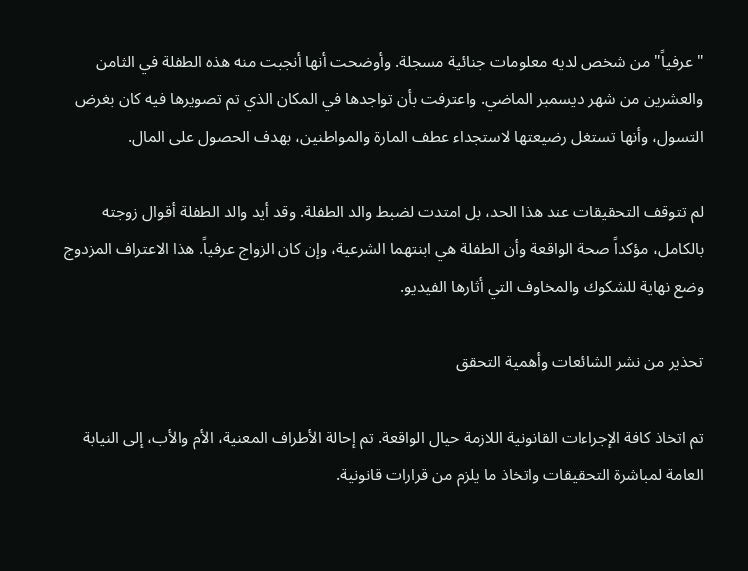"عرفياً" من شخص لديه معلومات جنائية مسجلة. وأوضحت أنها أنجبت منه هذه الطفلة في الثامن والعشرين من شهر ديسمبر الماضي. واعترفت بأن تواجدها في المكان الذي تم تصويرها فيه كان بغرض التسول، وأنها تستغل رضيعتها لاستجداء عطف المارة والمواطنين، بهدف الحصول على المال.

لم تتوقف التحقيقات عند هذا الحد، بل امتدت لضبط والد الطفلة. وقد أيد والد الطفلة أقوال زوجته بالكامل، مؤكداً صحة الواقعة وأن الطفلة هي ابنتهما الشرعية، وإن كان الزواج عرفياً. هذا الاعتراف المزدوج وضع نهاية للشكوك والمخاوف التي أثارها الفيديو.

تحذير من نشر الشائعات وأهمية التحقق

تم اتخاذ كافة الإجراءات القانونية اللازمة حيال الواقعة. تم إحالة الأطراف المعنية، الأم والأب، إلى النيابة العامة لمباشرة التحقيقات واتخاذ ما يلزم من قرارات قانونية.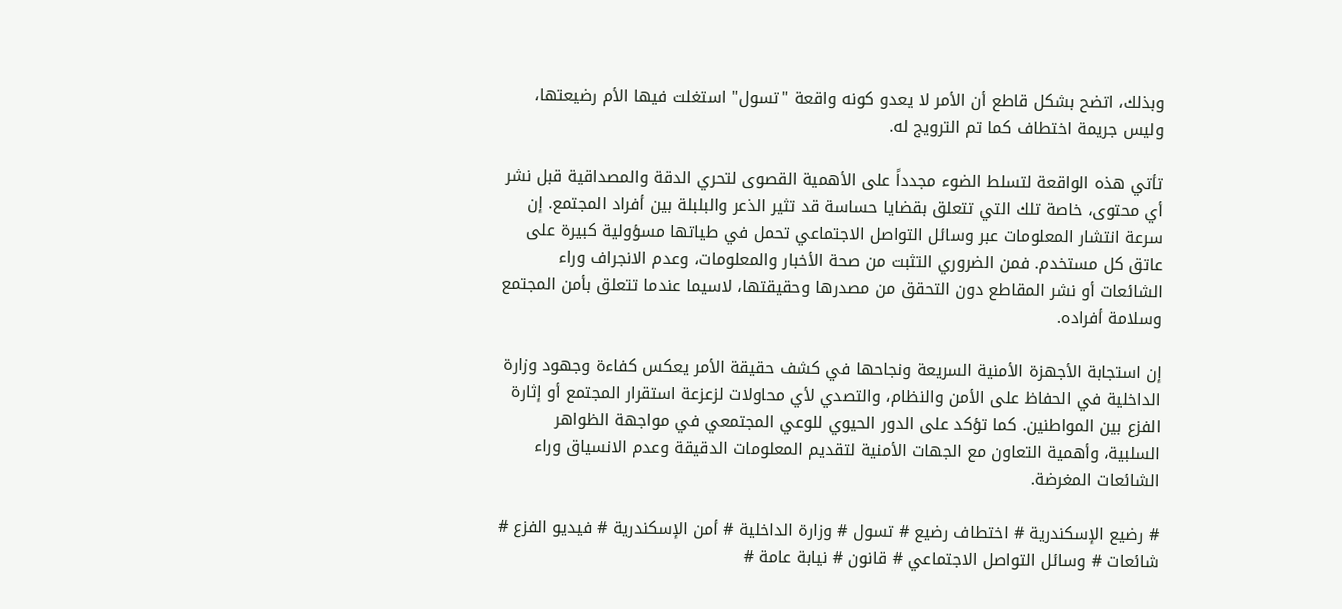وبذلك، اتضح بشكل قاطع أن الأمر لا يعدو كونه واقعة "تسول" استغلت فيها الأم رضيعتها، وليس جريمة اختطاف كما تم الترويج له.

تأتي هذه الواقعة لتسلط الضوء مجدداً على الأهمية القصوى لتحري الدقة والمصداقية قبل نشر أي محتوى، خاصة تلك التي تتعلق بقضايا حساسة قد تثير الذعر والبلبلة بين أفراد المجتمع. إن سرعة انتشار المعلومات عبر وسائل التواصل الاجتماعي تحمل في طياتها مسؤولية كبيرة على عاتق كل مستخدم. فمن الضروري التثبت من صحة الأخبار والمعلومات، وعدم الانجراف وراء الشائعات أو نشر المقاطع دون التحقق من مصدرها وحقيقتها، لاسيما عندما تتعلق بأمن المجتمع وسلامة أفراده.

إن استجابة الأجهزة الأمنية السريعة ونجاحها في كشف حقيقة الأمر يعكس كفاءة وجهود وزارة الداخلية في الحفاظ على الأمن والنظام، والتصدي لأي محاولات لزعزعة استقرار المجتمع أو إثارة الفزع بين المواطنين. كما تؤكد على الدور الحيوي للوعي المجتمعي في مواجهة الظواهر السلبية، وأهمية التعاون مع الجهات الأمنية لتقديم المعلومات الدقيقة وعدم الانسياق وراء الشائعات المغرضة.

# رضيع الإسكندرية # اختطاف رضيع # تسول # وزارة الداخلية # أمن الإسكندرية # فيديو الفزع # شائعات # وسائل التواصل الاجتماعي # قانون # نيابة عامة #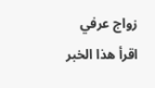زواج عرفي
اقرأ هذا الخبر